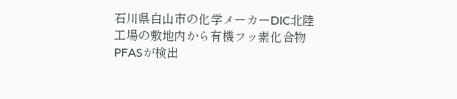石川県白山市の化学メーカーDIC北陸工場の敷地内から有機フッ素化合物PFASが検出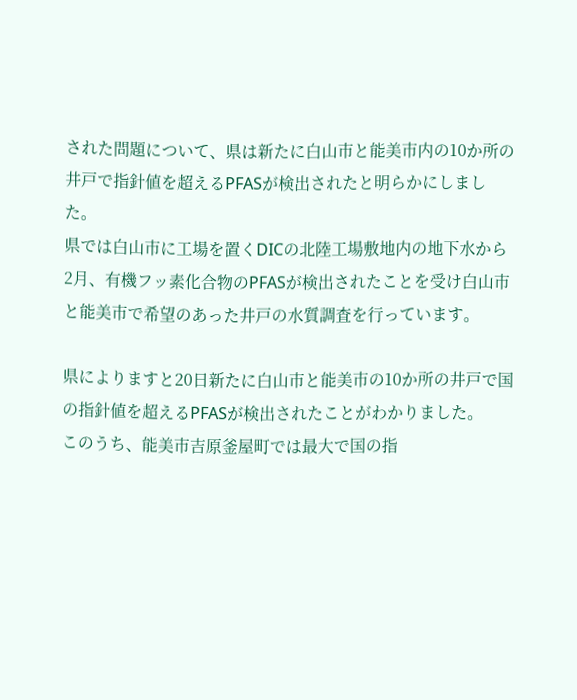された問題について、県は新たに白山市と能美市内の10か所の井戸で指針値を超えるPFASが検出されたと明らかにしました。
県では白山市に工場を置くDICの北陸工場敷地内の地下水から2月、有機フッ素化合物のPFASが検出されたことを受け白山市と能美市で希望のあった井戸の水質調査を行っています。

県によりますと20日新たに白山市と能美市の10か所の井戸で国の指針値を超えるPFASが検出されたことがわかりました。
このうち、能美市吉原釜屋町では最大で国の指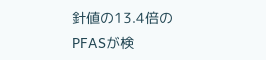針値の13.4倍のPFASが検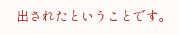出されたということです。